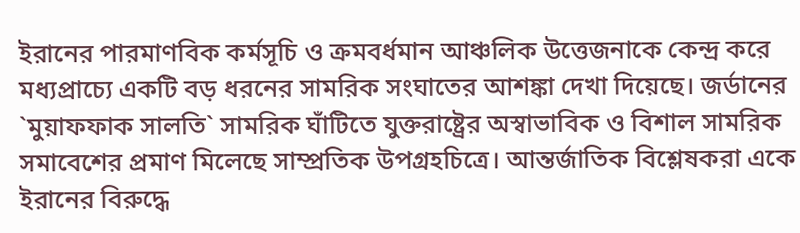ইরানের পারমাণবিক কর্মসূচি ও ক্রমবর্ধমান আঞ্চলিক উত্তেজনাকে কেন্দ্র করে মধ্যপ্রাচ্যে একটি বড় ধরনের সামরিক সংঘাতের আশঙ্কা দেখা দিয়েছে। জর্ডানের `মুয়াফফাক সালতি` সামরিক ঘাঁটিতে যুক্তরাষ্ট্রের অস্বাভাবিক ও বিশাল সামরিক সমাবেশের প্রমাণ মিলেছে সাম্প্রতিক উপগ্রহচিত্রে। আন্তর্জাতিক বিশ্লেষকরা একে ইরানের বিরুদ্ধে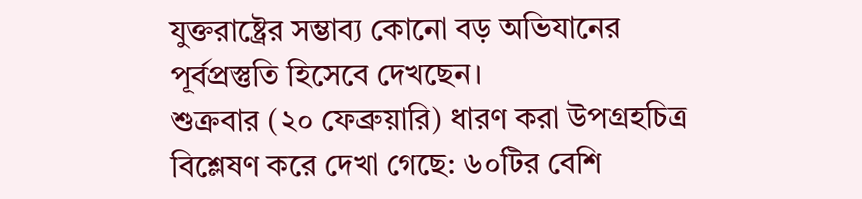যুক্তরাষ্ট্রের সম্ভাব্য কোনো বড় অভিযানের পূর্বপ্রস্তুতি হিসেবে দেখছেন।
শুক্রবার (২০ ফেব্রুয়ারি) ধারণ করা উপগ্রহচিত্র বিশ্লেষণ করে দেখা গেছে: ৬০টির বেশি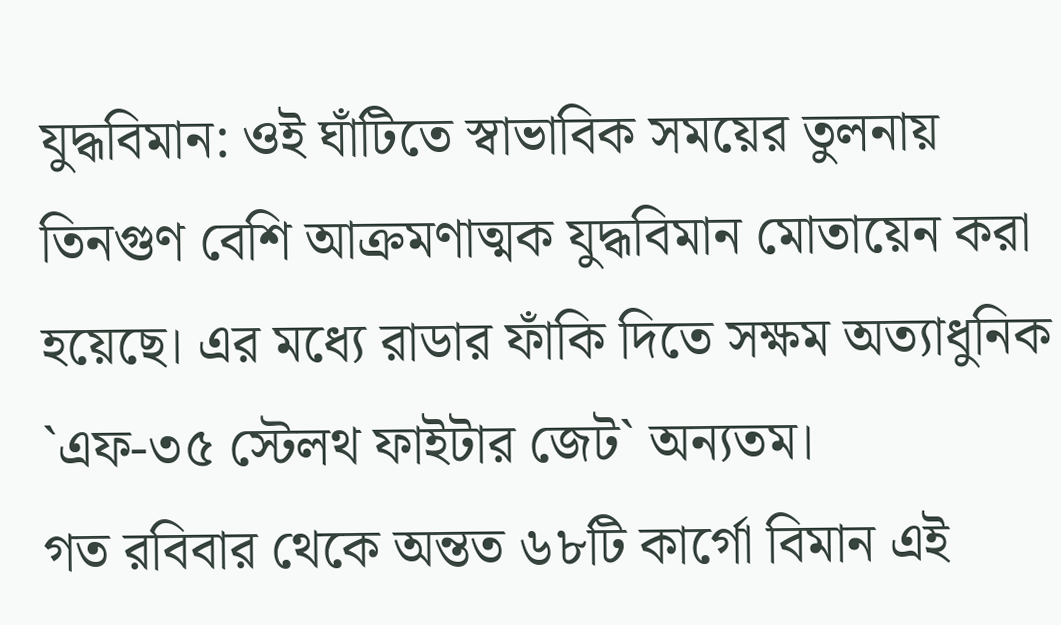যুদ্ধবিমান: ওই ঘাঁটিতে স্বাভাবিক সময়ের তুলনায় তিনগুণ বেশি আক্রমণাত্মক যুদ্ধবিমান মোতায়েন করা হয়েছে। এর মধ্যে রাডার ফাঁকি দিতে সক্ষম অত্যাধুনিক `এফ-৩৫ স্টেলথ ফাইটার জেট` অন্যতম।
গত রবিবার থেকে অন্তত ৬৮টি কার্গো বিমান এই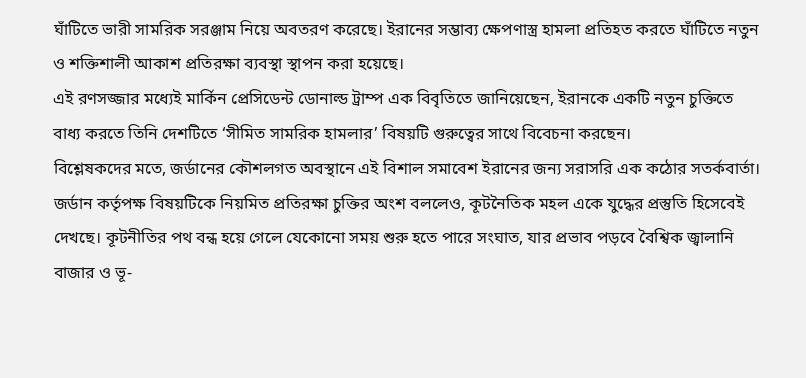ঘাঁটিতে ভারী সামরিক সরঞ্জাম নিয়ে অবতরণ করেছে। ইরানের সম্ভাব্য ক্ষেপণাস্ত্র হামলা প্রতিহত করতে ঘাঁটিতে নতুন ও শক্তিশালী আকাশ প্রতিরক্ষা ব্যবস্থা স্থাপন করা হয়েছে।
এই রণসজ্জার মধ্যেই মার্কিন প্রেসিডেন্ট ডোনাল্ড ট্রাম্প এক বিবৃতিতে জানিয়েছেন, ইরানকে একটি নতুন চুক্তিতে বাধ্য করতে তিনি দেশটিতে ‘সীমিত সামরিক হামলার’ বিষয়টি গুরুত্বের সাথে বিবেচনা করছেন।
বিশ্লেষকদের মতে, জর্ডানের কৌশলগত অবস্থানে এই বিশাল সমাবেশ ইরানের জন্য সরাসরি এক কঠোর সতর্কবার্তা।
জর্ডান কর্তৃপক্ষ বিষয়টিকে নিয়মিত প্রতিরক্ষা চুক্তির অংশ বললেও, কূটনৈতিক মহল একে যুদ্ধের প্রস্তুতি হিসেবেই দেখছে। কূটনীতির পথ বন্ধ হয়ে গেলে যেকোনো সময় শুরু হতে পারে সংঘাত, যার প্রভাব পড়বে বৈশ্বিক জ্বালানি বাজার ও ভূ-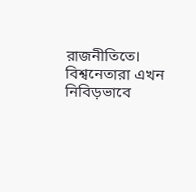রাজনীতিতে। বিশ্বনেতারা এখন নিবিড়ভাবে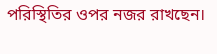পরিস্থিতির ওপর নজর রাখছেন।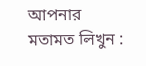আপনার মতামত লিখুন :